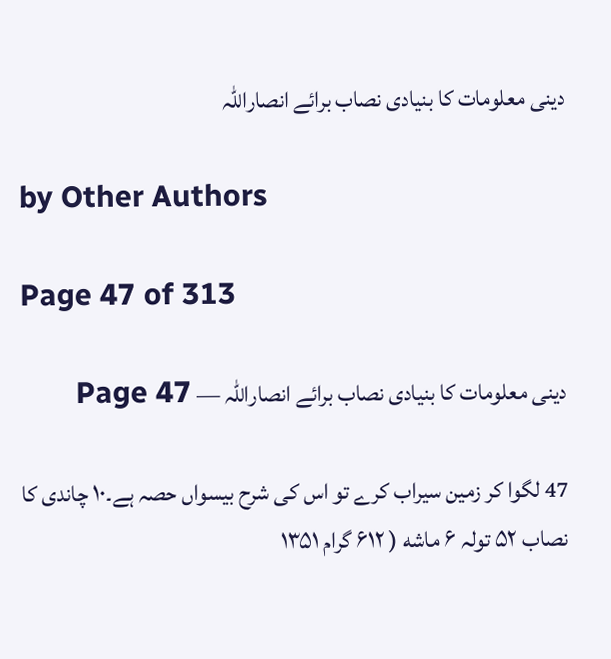دینی معلومات کا بنیادی نصاب برائے انصاراللہ

by Other Authors

Page 47 of 313

دینی معلومات کا بنیادی نصاب برائے انصاراللہ — Page 47

47 لگوا کر زمین سیراب کرے تو اس کی شرح بیسواں حصہ ہے۔۱۰ چاندی کا نصاب ۵۲ تولہ ۶ ماشه ( ۶۱۲ گرام ۱۳۵۱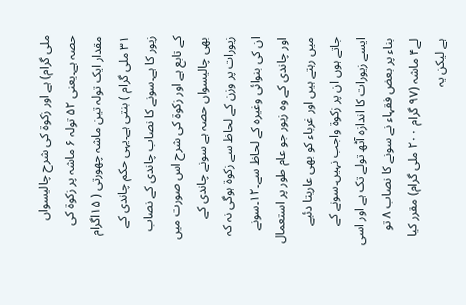ملی گرام) ہے اور زکوۃ کی شرح چالیسواں حصہ ہے۔یعنی ۵۲ تولہ ۶ ماشہ پر زکوۃ کی مقدار ایک تولہ تین ماشہ چھورتی ( ۱۵اگرام ۳۱ ملی گرام ) بنتی ہے۔یہی حکم چاندی کے زیور کا ہے۔سونے کا نصاب چاندی کے نصاب کے تابع ہے اور زکوۃ کی شرح اس صورت میں بھی چالیسواں حصہ ہے سونے چاندی کے زیورات پر وزن کے لحاظ سے زکوۃ ہوگی نہ کہ ان کی بنوائی وغیرہ کے لحاظ سے۔۱۲۔سونے اور چاندی کے وہ زیور جو عام طور پر استعمال میں رہتے ہیں اور غرباء کو بھی عاریتا دئیے جاتے ہوں ان پر زکوۃ واجب نہیں۔سونے کے ایسے زیورات کا اندازہ آٹھ تولے تک ہے اور اسی بناء پر بعض فقہاء نے سونے کا نصاب ۸ تو لے۴ ماشہ (۹۷ گرام ۲۰۰ ملی گرام) مقرر کیا ہے لیکن یہ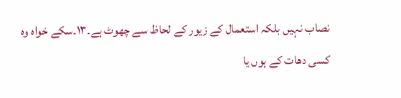نصاب نہیں بلکہ استعمال کے زیور کے لحاظ سے چھوٹ ہے۔۱۳۔سکے خواہ وہ کسی دھات کے ہوں یا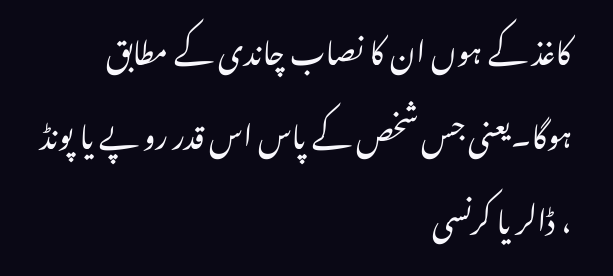کاغذ کے ہوں ان کا نصاب چاندی کے مطابق ہوگا۔یعنی جس شخص کے پاس اس قدر رو پے یا پونڈ ، ڈالر یا کرنسی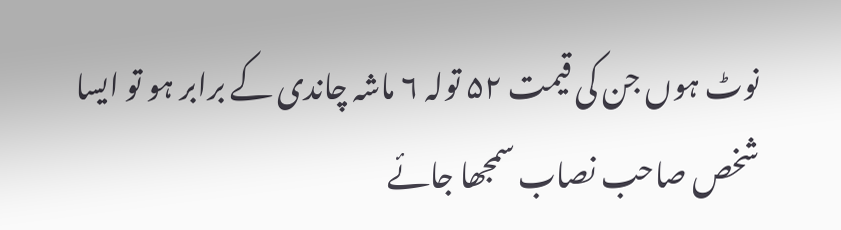نوٹ ہوں جن کی قیمت ۵۲ تولہ ۶ ماشہ چاندی کے برابر ہو تو ایسا شخص صاحب نصاب سمجھا جائے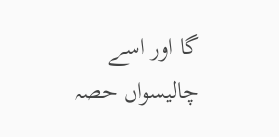گا اور اسے چالیسواں حصہ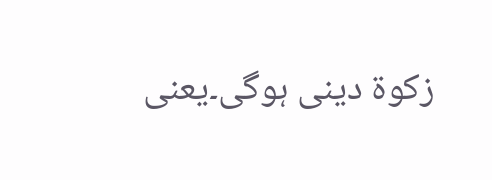زکوۃ دینی ہوگی۔یعنی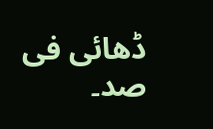ڈھائی فی صد۔